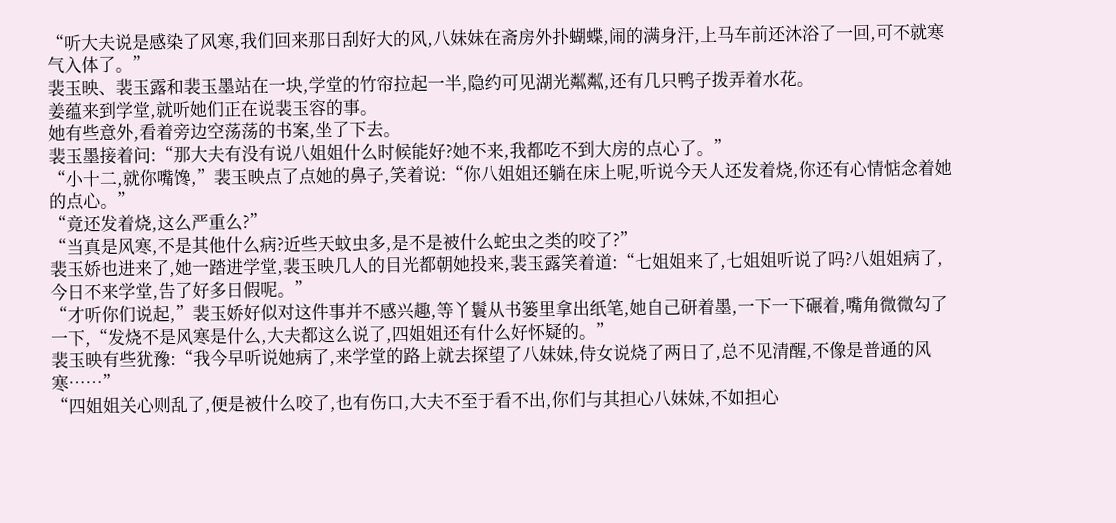“听大夫说是感染了风寒,我们回来那日刮好大的风,八妹妹在斋房外扑蝴蝶,闹的满身汗,上马车前还沐浴了一回,可不就寒气入体了。”
裴玉映、裴玉露和裴玉墨站在一块,学堂的竹帘拉起一半,隐约可见湖光粼粼,还有几只鸭子拨弄着水花。
姜蕴来到学堂,就听她们正在说裴玉容的事。
她有些意外,看着旁边空荡荡的书案,坐了下去。
裴玉墨接着问:“那大夫有没有说八姐姐什么时候能好?她不来,我都吃不到大房的点心了。”
“小十二,就你嘴馋,”裴玉映点了点她的鼻子,笑着说:“你八姐姐还躺在床上呢,听说今天人还发着烧,你还有心情惦念着她的点心。”
“竟还发着烧,这么严重么?”
“当真是风寒,不是其他什么病?近些天蚊虫多,是不是被什么蛇虫之类的咬了?”
裴玉娇也进来了,她一踏进学堂,裴玉映几人的目光都朝她投来,裴玉露笑着道:“七姐姐来了,七姐姐听说了吗?八姐姐病了,今日不来学堂,告了好多日假呢。”
“才听你们说起,”裴玉娇好似对这件事并不感兴趣,等丫鬟从书篓里拿出纸笔,她自己研着墨,一下一下碾着,嘴角微微勾了一下,“发烧不是风寒是什么,大夫都这么说了,四姐姐还有什么好怀疑的。”
裴玉映有些犹豫:“我今早听说她病了,来学堂的路上就去探望了八妹妹,侍女说烧了两日了,总不见清醒,不像是普通的风寒……”
“四姐姐关心则乱了,便是被什么咬了,也有伤口,大夫不至于看不出,你们与其担心八妹妹,不如担心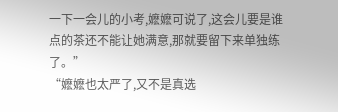一下一会儿的小考,嬷嬷可说了,这会儿要是谁点的茶还不能让她满意,那就要留下来单独练了。”
“嬷嬷也太严了,又不是真选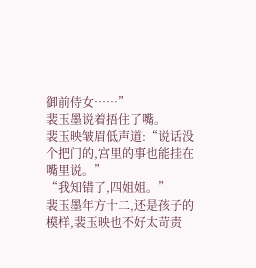御前侍女……”
裴玉墨说着捂住了嘴。
裴玉映皱眉低声道:“说话没个把门的,宫里的事也能挂在嘴里说。”
“我知错了,四姐姐。”
裴玉墨年方十二,还是孩子的模样,裴玉映也不好太苛责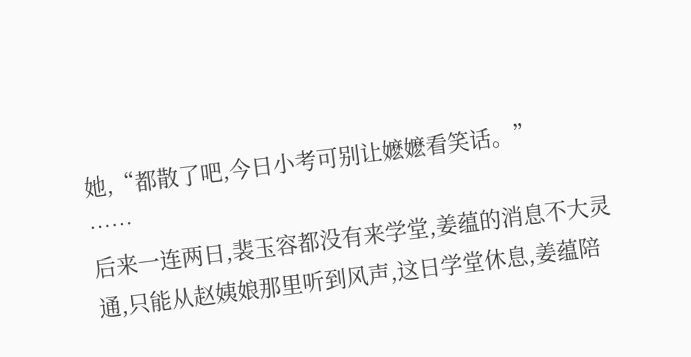她,“都散了吧,今日小考可别让嬷嬷看笑话。”
……
后来一连两日,裴玉容都没有来学堂,姜蕴的消息不大灵通,只能从赵姨娘那里听到风声,这日学堂休息,姜蕴陪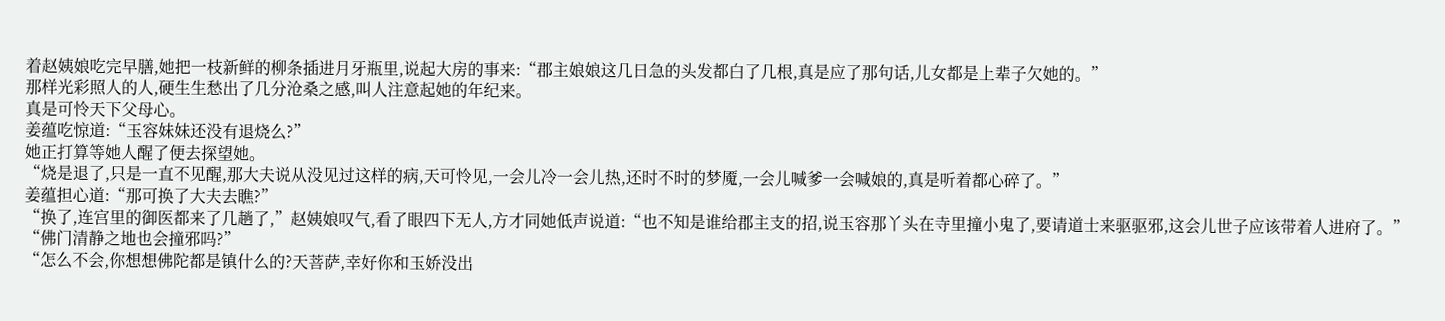着赵姨娘吃完早膳,她把一枝新鲜的柳条插进月牙瓶里,说起大房的事来:“郡主娘娘这几日急的头发都白了几根,真是应了那句话,儿女都是上辈子欠她的。”
那样光彩照人的人,硬生生愁出了几分沧桑之感,叫人注意起她的年纪来。
真是可怜天下父母心。
姜蕴吃惊道:“玉容妹妹还没有退烧么?”
她正打算等她人醒了便去探望她。
“烧是退了,只是一直不见醒,那大夫说从没见过这样的病,天可怜见,一会儿冷一会儿热,还时不时的梦魇,一会儿喊爹一会喊娘的,真是听着都心碎了。”
姜蕴担心道:“那可换了大夫去瞧?”
“换了,连宫里的御医都来了几趟了,”赵姨娘叹气,看了眼四下无人,方才同她低声说道:“也不知是谁给郡主支的招,说玉容那丫头在寺里撞小鬼了,要请道士来驱驱邪,这会儿世子应该带着人进府了。”
“佛门清静之地也会撞邪吗?”
“怎么不会,你想想佛陀都是镇什么的?天菩萨,幸好你和玉娇没出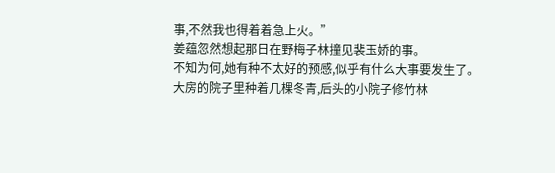事,不然我也得着着急上火。”
姜蕴忽然想起那日在野梅子林撞见裴玉娇的事。
不知为何,她有种不太好的预感,似乎有什么大事要发生了。
大房的院子里种着几棵冬青,后头的小院子修竹林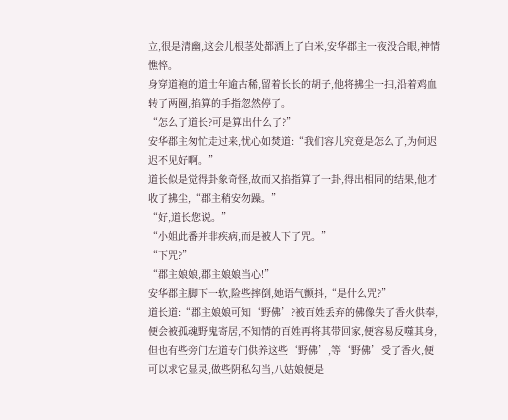立,很是清幽,这会儿根茎处都洒上了白米,安华郡主一夜没合眼,神情憔悴。
身穿道袍的道士年逾古稀,留着长长的胡子,他将拂尘一扫,沿着鸡血转了两圈,掐算的手指忽然停了。
“怎么了道长?可是算出什么了?”
安华郡主匆忙走过来,忧心如焚道:“我们容儿究竟是怎么了,为何迟迟不见好啊。”
道长似是觉得卦象奇怪,故而又掐指算了一卦,得出相同的结果,他才收了拂尘,“郡主稍安勿躁。”
“好,道长您说。”
“小姐此番并非疾病,而是被人下了咒。”
“下咒?”
“郡主娘娘,郡主娘娘当心!”
安华郡主脚下一软,险些摔倒,她语气颤抖,“是什么咒?”
道长道:“郡主娘娘可知‘野佛’?被百姓丢弃的佛像失了香火供奉,便会被孤魂野鬼寄居,不知情的百姓再将其带回家,便容易反噬其身,但也有些旁门左道专门供养这些‘野佛’,等‘野佛’受了香火,便可以求它显灵,做些阴私勾当,八姑娘便是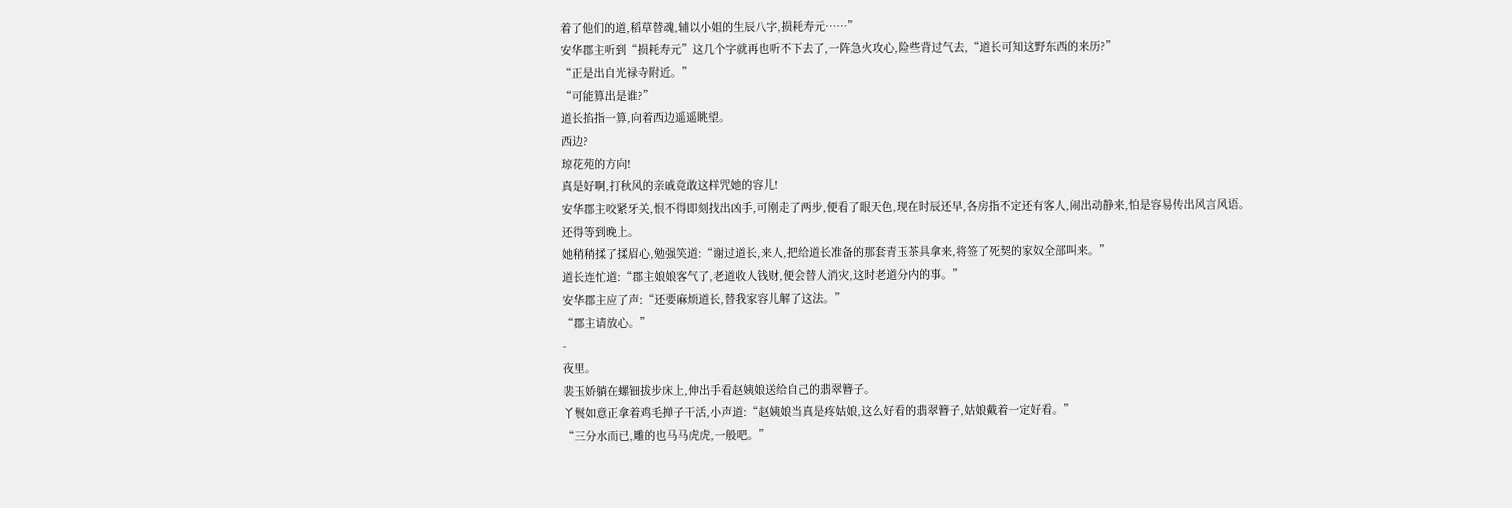着了他们的道,稻草替魂,辅以小姐的生辰八字,损耗寿元……”
安华郡主听到“损耗寿元”这几个字就再也听不下去了,一阵急火攻心,险些背过气去,“道长可知这野东西的来历?”
“正是出自光禄寺附近。”
“可能算出是谁?”
道长掐指一算,向着西边遥遥眺望。
西边?
琼花苑的方向!
真是好啊,打秋风的亲戚竟敢这样咒她的容儿!
安华郡主咬紧牙关,恨不得即刻找出凶手,可刚走了两步,便看了眼天色,现在时辰还早,各房指不定还有客人,闹出动静来,怕是容易传出风言风语。
还得等到晚上。
她稍稍揉了揉眉心,勉强笑道:“谢过道长,来人,把给道长准备的那套青玉茶具拿来,将签了死契的家奴全部叫来。”
道长连忙道:“郡主娘娘客气了,老道收人钱财,便会替人消灾,这时老道分内的事。”
安华郡主应了声:“还要麻烦道长,替我家容儿解了这法。”
“郡主请放心。”
-
夜里。
裴玉娇躺在螺钿拔步床上,伸出手看赵姨娘送给自己的翡翠簪子。
丫鬟如意正拿着鸡毛掸子干活,小声道:“赵姨娘当真是疼姑娘,这么好看的翡翠簪子,姑娘戴着一定好看。”
“三分水而已,雕的也马马虎虎,一般吧。”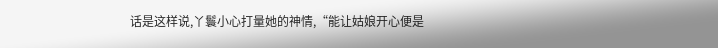话是这样说,丫鬟小心打量她的神情,“能让姑娘开心便是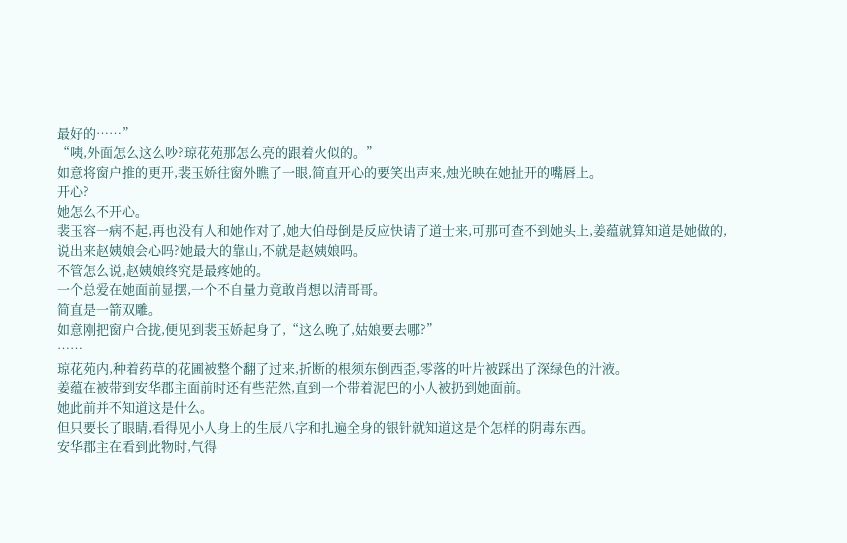最好的……”
“咦,外面怎么这么吵?琼花苑那怎么亮的跟着火似的。”
如意将窗户推的更开,裴玉娇往窗外瞧了一眼,简直开心的要笑出声来,烛光映在她扯开的嘴唇上。
开心?
她怎么不开心。
裴玉容一病不起,再也没有人和她作对了,她大伯母倒是反应快请了道士来,可那可查不到她头上,姜蕴就算知道是她做的,说出来赵姨娘会心吗?她最大的靠山,不就是赵姨娘吗。
不管怎么说,赵姨娘终究是最疼她的。
一个总爱在她面前显摆,一个不自量力竟敢肖想以清哥哥。
简直是一箭双雕。
如意刚把窗户合拢,便见到裴玉娇起身了,“这么晚了,姑娘要去哪?”
……
琼花苑内,种着药草的花圃被整个翻了过来,折断的根须东倒西歪,零落的叶片被踩出了深绿色的汁液。
姜蕴在被带到安华郡主面前时还有些茫然,直到一个带着泥巴的小人被扔到她面前。
她此前并不知道这是什么。
但只要长了眼睛,看得见小人身上的生辰八字和扎遍全身的银针就知道这是个怎样的阴毒东西。
安华郡主在看到此物时,气得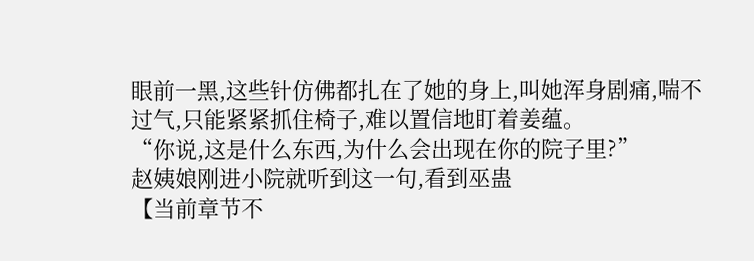眼前一黑,这些针仿佛都扎在了她的身上,叫她浑身剧痛,喘不过气,只能紧紧抓住椅子,难以置信地盯着姜蕴。
“你说,这是什么东西,为什么会出现在你的院子里?”
赵姨娘刚进小院就听到这一句,看到巫蛊
【当前章节不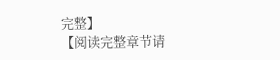完整】
【阅读完整章节请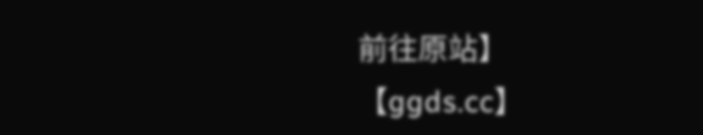前往原站】
【ggds.cc】